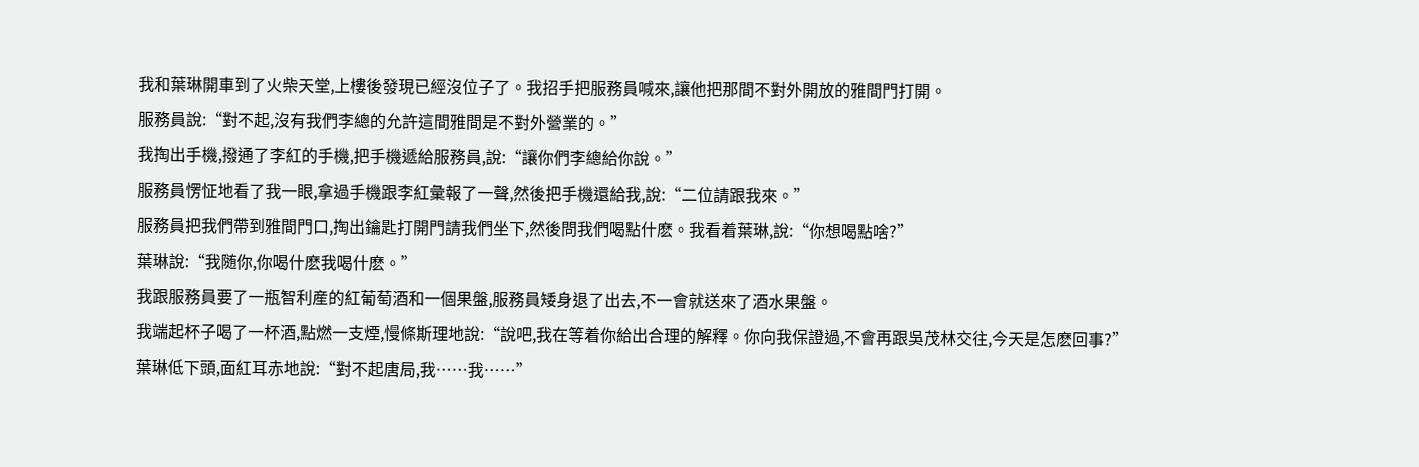我和葉琳開車到了火柴天堂,上樓後發現已經沒位子了。我招手把服務員喊來,讓他把那間不對外開放的雅間門打開。
服務員說:“對不起,沒有我們李總的允許這間雅間是不對外營業的。”
我掏出手機,撥通了李紅的手機,把手機遞給服務員,說:“讓你們李總給你說。”
服務員愣怔地看了我一眼,拿過手機跟李紅彙報了一聲,然後把手機還給我,說:“二位請跟我來。”
服務員把我們帶到雅間門口,掏出鑰匙打開門請我們坐下,然後問我們喝點什麽。我看着葉琳,說:“你想喝點啥?”
葉琳說:“我随你,你喝什麽我喝什麽。”
我跟服務員要了一瓶智利産的紅葡萄酒和一個果盤,服務員矮身退了出去,不一會就送來了酒水果盤。
我端起杯子喝了一杯酒,點燃一支煙,慢條斯理地說:“說吧,我在等着你給出合理的解釋。你向我保證過,不會再跟吳茂林交往,今天是怎麽回事?”
葉琳低下頭,面紅耳赤地說:“對不起唐局,我……我……”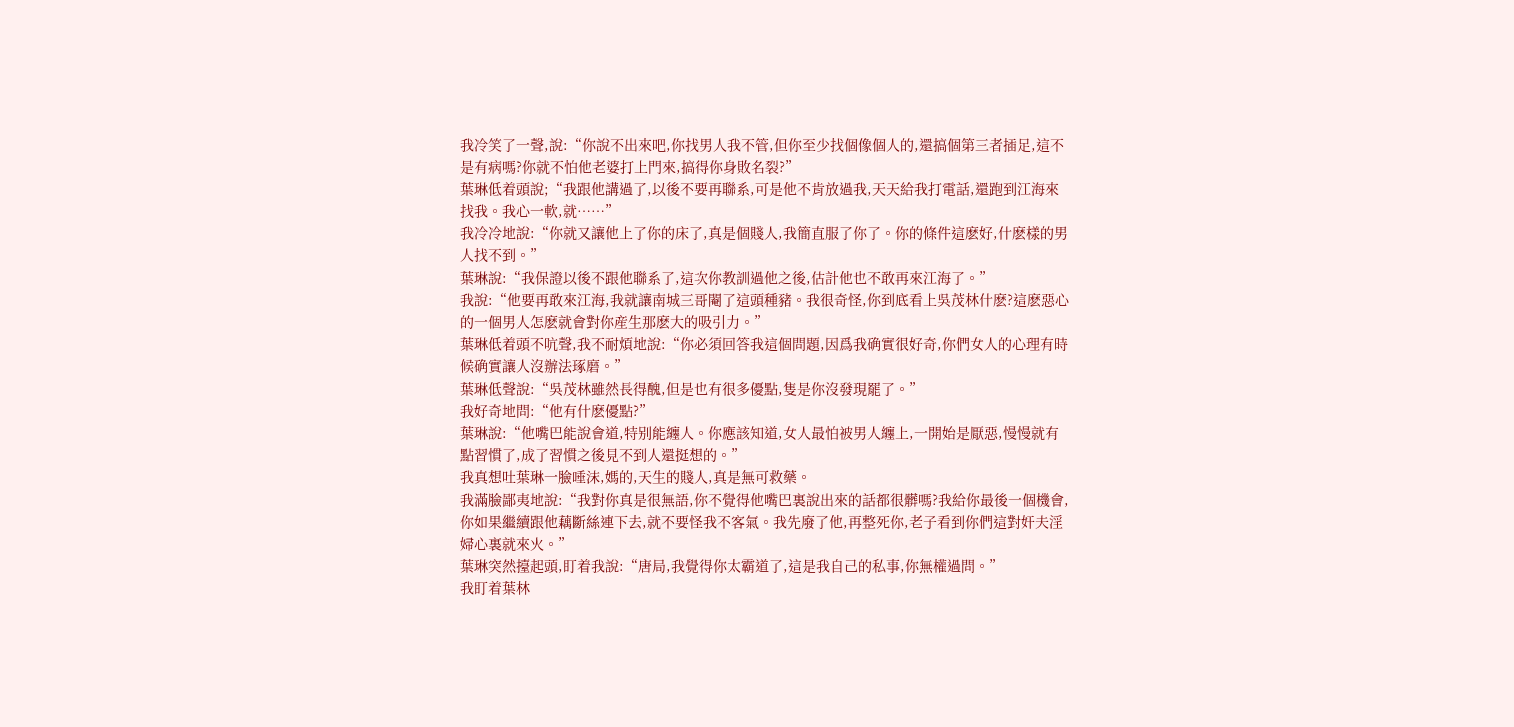我冷笑了一聲,說:“你說不出來吧,你找男人我不管,但你至少找個像個人的,還搞個第三者插足,這不是有病嗎?你就不怕他老婆打上門來,搞得你身敗名裂?”
葉琳低着頭說;“我跟他講過了,以後不要再聯系,可是他不肯放過我,天天給我打電話,還跑到江海來找我。我心一軟,就……”
我冷冷地說:“你就又讓他上了你的床了,真是個賤人,我簡直服了你了。你的條件這麽好,什麽樣的男人找不到。”
葉琳說:“我保證以後不跟他聯系了,這次你教訓過他之後,估計他也不敢再來江海了。”
我說:“他要再敢來江海,我就讓南城三哥閹了這頭種豬。我很奇怪,你到底看上吳茂林什麽?這麽惡心的一個男人怎麽就會對你産生那麽大的吸引力。”
葉琳低着頭不吭聲,我不耐煩地說:“你必須回答我這個問題,因爲我确實很好奇,你們女人的心理有時候确實讓人沒辦法琢磨。”
葉琳低聲說:“吳茂林雖然長得醜,但是也有很多優點,隻是你沒發現罷了。”
我好奇地問:“他有什麽優點?”
葉琳說:“他嘴巴能說會道,特别能纏人。你應該知道,女人最怕被男人纏上,一開始是厭惡,慢慢就有點習慣了,成了習慣之後見不到人還挺想的。”
我真想吐葉琳一臉唾沫,媽的,天生的賤人,真是無可救藥。
我滿臉鄙夷地說:“我對你真是很無語,你不覺得他嘴巴裏說出來的話都很髒嗎?我給你最後一個機會,你如果繼續跟他藕斷絲連下去,就不要怪我不客氣。我先廢了他,再整死你,老子看到你們這對奸夫淫婦心裏就來火。”
葉琳突然擡起頭,盯着我說:“唐局,我覺得你太霸道了,這是我自己的私事,你無權過問。”
我盯着葉林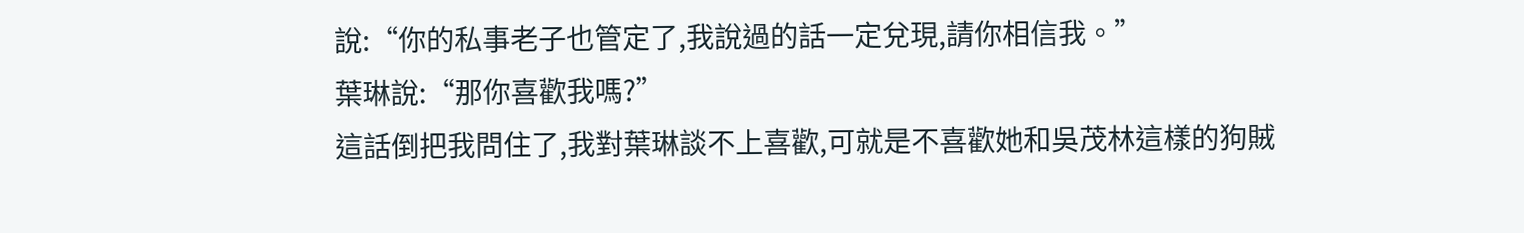說:“你的私事老子也管定了,我說過的話一定兌現,請你相信我。”
葉琳說:“那你喜歡我嗎?”
這話倒把我問住了,我對葉琳談不上喜歡,可就是不喜歡她和吳茂林這樣的狗賊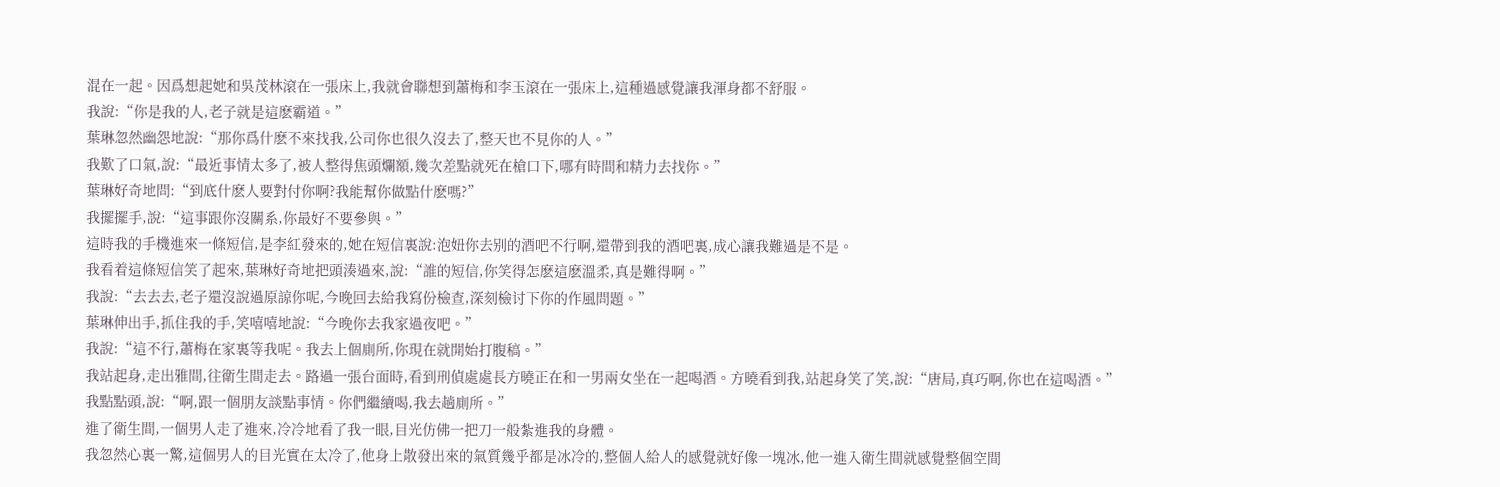混在一起。因爲想起她和吳茂林滾在一張床上,我就會聯想到蕭梅和李玉滾在一張床上,這種過感覺讓我渾身都不舒服。
我說:“你是我的人,老子就是這麽霸道。”
葉琳忽然幽怨地說:“那你爲什麽不來找我,公司你也很久沒去了,整天也不見你的人。”
我歎了口氣,說:“最近事情太多了,被人整得焦頭爛額,幾次差點就死在槍口下,哪有時間和精力去找你。”
葉琳好奇地問:“到底什麽人要對付你啊?我能幫你做點什麽嗎?”
我擺擺手,說:“這事跟你沒關系,你最好不要參與。”
這時我的手機進來一條短信,是李紅發來的,她在短信裏說:泡妞你去别的酒吧不行啊,還帶到我的酒吧裏,成心讓我難過是不是。
我看着這條短信笑了起來,葉琳好奇地把頭湊過來,說:“誰的短信,你笑得怎麽這麽溫柔,真是難得啊。”
我說:“去去去,老子還沒說過原諒你呢,今晚回去給我寫份檢查,深刻檢讨下你的作風問題。”
葉琳伸出手,抓住我的手,笑嘻嘻地說:“今晚你去我家過夜吧。”
我說:“這不行,蕭梅在家裏等我呢。我去上個廁所,你現在就開始打腹稿。”
我站起身,走出雅間,往衛生間走去。路過一張台面時,看到刑偵處處長方曉正在和一男兩女坐在一起喝酒。方曉看到我,站起身笑了笑,說:“唐局,真巧啊,你也在這喝酒。”
我點點頭,說:“啊,跟一個朋友談點事情。你們繼續喝,我去趟廁所。”
進了衛生間,一個男人走了進來,冷冷地看了我一眼,目光仿佛一把刀一般紮進我的身體。
我忽然心裏一驚,這個男人的目光實在太冷了,他身上散發出來的氣質幾乎都是冰冷的,整個人給人的感覺就好像一塊冰,他一進入衛生間就感覺整個空間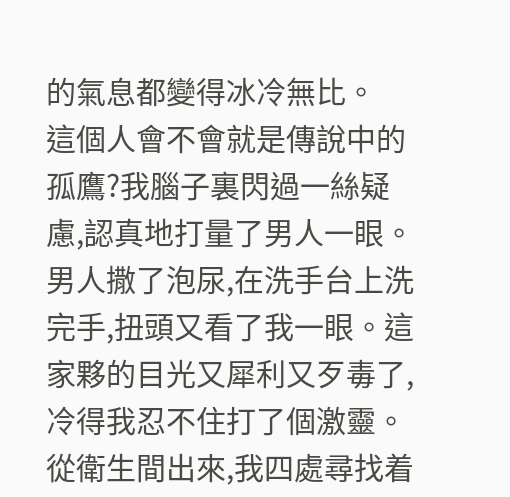的氣息都變得冰冷無比。
這個人會不會就是傳說中的孤鷹?我腦子裏閃過一絲疑慮,認真地打量了男人一眼。男人撒了泡尿,在洗手台上洗完手,扭頭又看了我一眼。這家夥的目光又犀利又歹毒了,冷得我忍不住打了個激靈。
從衛生間出來,我四處尋找着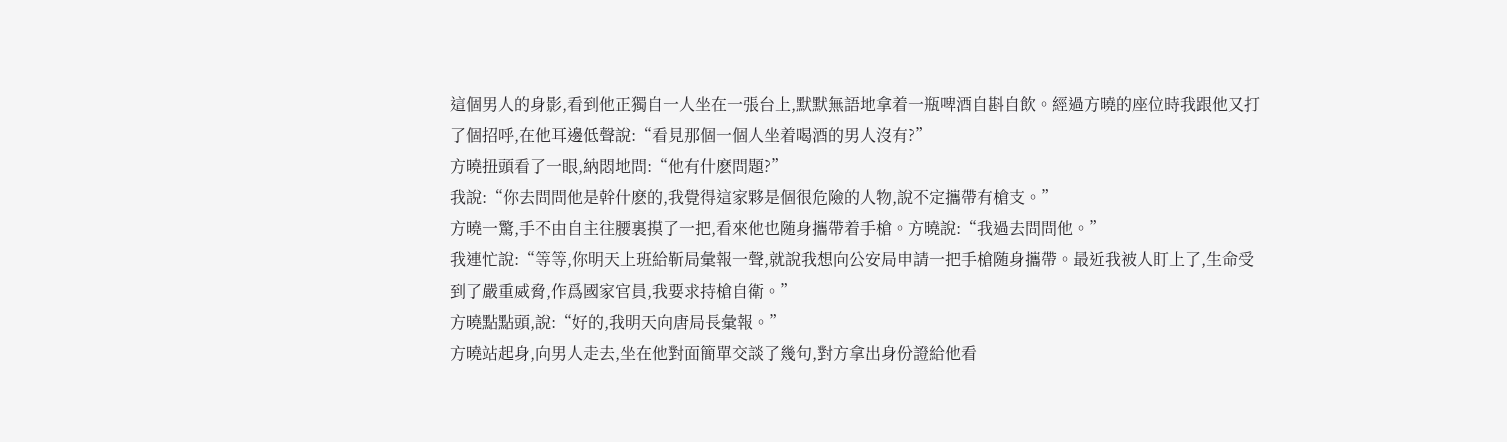這個男人的身影,看到他正獨自一人坐在一張台上,默默無語地拿着一瓶啤酒自斟自飲。經過方曉的座位時我跟他又打了個招呼,在他耳邊低聲說:“看見那個一個人坐着喝酒的男人沒有?”
方曉扭頭看了一眼,納悶地問:“他有什麽問題?”
我說:“你去問問他是幹什麽的,我覺得這家夥是個很危險的人物,說不定攜帶有槍支。”
方曉一驚,手不由自主往腰裏摸了一把,看來他也随身攜帶着手槍。方曉說:“我過去問問他。”
我連忙說:“等等,你明天上班給靳局彙報一聲,就說我想向公安局申請一把手槍随身攜帶。最近我被人盯上了,生命受到了嚴重威脅,作爲國家官員,我要求持槍自衛。”
方曉點點頭,說:“好的,我明天向唐局長彙報。”
方曉站起身,向男人走去,坐在他對面簡單交談了幾句,對方拿出身份證給他看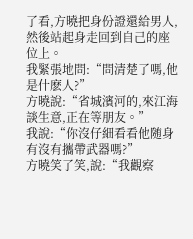了看,方曉把身份證還給男人,然後站起身走回到自己的座位上。
我緊張地問:“問清楚了嗎,他是什麽人?”
方曉說:“省城濱河的,來江海談生意,正在等朋友。”
我說:“你沒仔細看看他随身有沒有攜帶武器嗎?”
方曉笑了笑,說:“我觀察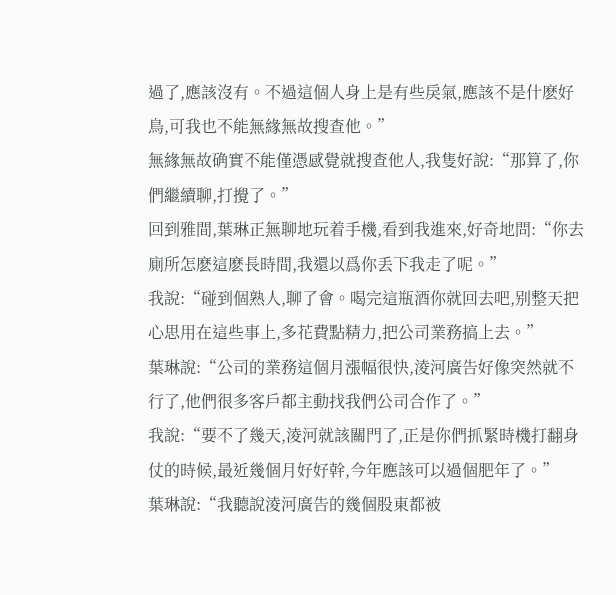過了,應該沒有。不過這個人身上是有些戾氣,應該不是什麽好鳥,可我也不能無緣無故搜查他。”
無緣無故确實不能僅憑感覺就搜查他人,我隻好說:“那算了,你們繼續聊,打攪了。”
回到雅間,葉琳正無聊地玩着手機,看到我進來,好奇地問:“你去廁所怎麽這麽長時間,我還以爲你丢下我走了呢。”
我說:“碰到個熟人,聊了會。喝完這瓶酒你就回去吧,别整天把心思用在這些事上,多花費點精力,把公司業務搞上去。”
葉琳說:“公司的業務這個月漲幅很快,淩河廣告好像突然就不行了,他們很多客戶都主動找我們公司合作了。”
我說:“要不了幾天,淩河就該關門了,正是你們抓緊時機打翻身仗的時候,最近幾個月好好幹,今年應該可以過個肥年了。”
葉琳說:“我聽說淩河廣告的幾個股東都被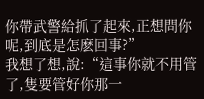你帶武警給抓了起來,正想問你呢,到底是怎麽回事?”
我想了想,說:“這事你就不用管了,隻要管好你那一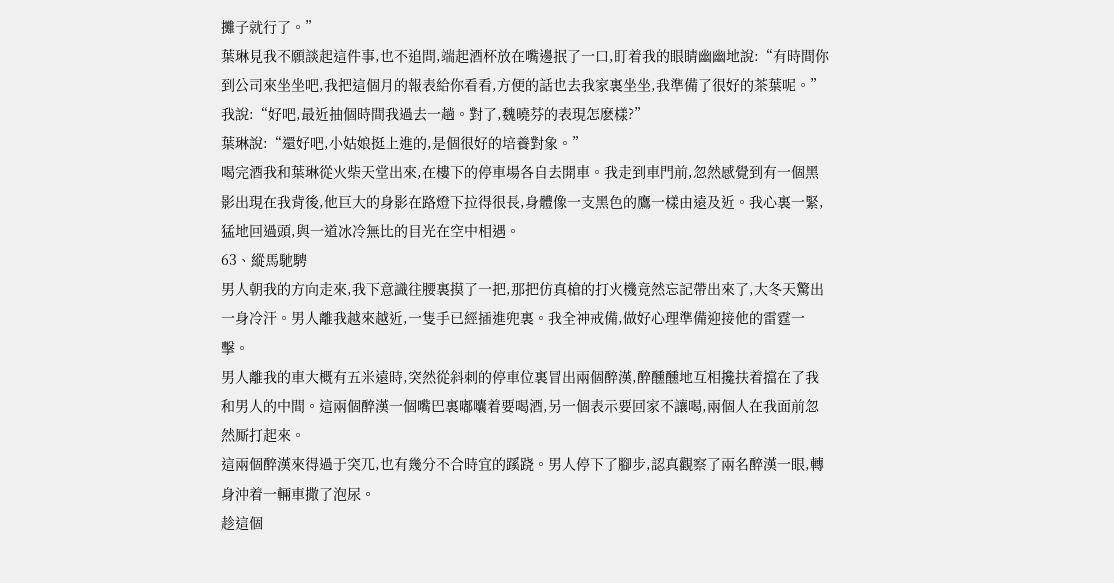攤子就行了。”
葉琳見我不願談起這件事,也不追問,端起酒杯放在嘴邊抿了一口,盯着我的眼睛幽幽地說:“有時間你到公司來坐坐吧,我把這個月的報表給你看看,方便的話也去我家裏坐坐,我準備了很好的茶葉呢。”
我說:“好吧,最近抽個時間我過去一趟。對了,魏曉芬的表現怎麽樣?”
葉琳說:“還好吧,小姑娘挺上進的,是個很好的培養對象。”
喝完酒我和葉琳從火柴天堂出來,在樓下的停車場各自去開車。我走到車門前,忽然感覺到有一個黑影出現在我背後,他巨大的身影在路燈下拉得很長,身體像一支黑色的鷹一樣由遠及近。我心裏一緊,猛地回過頭,與一道冰冷無比的目光在空中相遇。
63、縱馬馳騁
男人朝我的方向走來,我下意識往腰裏摸了一把,那把仿真槍的打火機竟然忘記帶出來了,大冬天驚出一身冷汗。男人離我越來越近,一隻手已經插進兜裏。我全神戒備,做好心理準備迎接他的雷霆一擊。
男人離我的車大概有五米遠時,突然從斜刺的停車位裏冒出兩個醉漢,醉醺醺地互相攙扶着擋在了我和男人的中間。這兩個醉漢一個嘴巴裏嘟囔着要喝酒,另一個表示要回家不讓喝,兩個人在我面前忽然厮打起來。
這兩個醉漢來得過于突兀,也有幾分不合時宜的蹊跷。男人停下了腳步,認真觀察了兩名醉漢一眼,轉身沖着一輛車撒了泡尿。
趁這個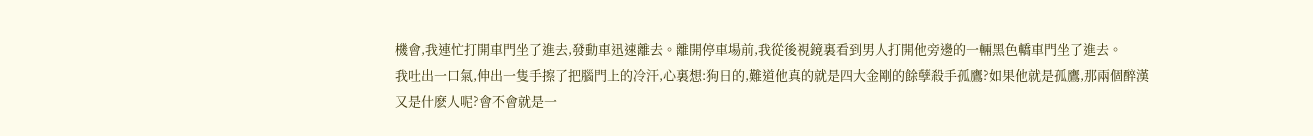機會,我連忙打開車門坐了進去,發動車迅速離去。離開停車場前,我從後視鏡裏看到男人打開他旁邊的一輛黑色轎車門坐了進去。
我吐出一口氣,伸出一隻手擦了把腦門上的冷汗,心裏想:狗日的,難道他真的就是四大金剛的餘孽殺手孤鷹?如果他就是孤鷹,那兩個醉漢又是什麽人呢?會不會就是一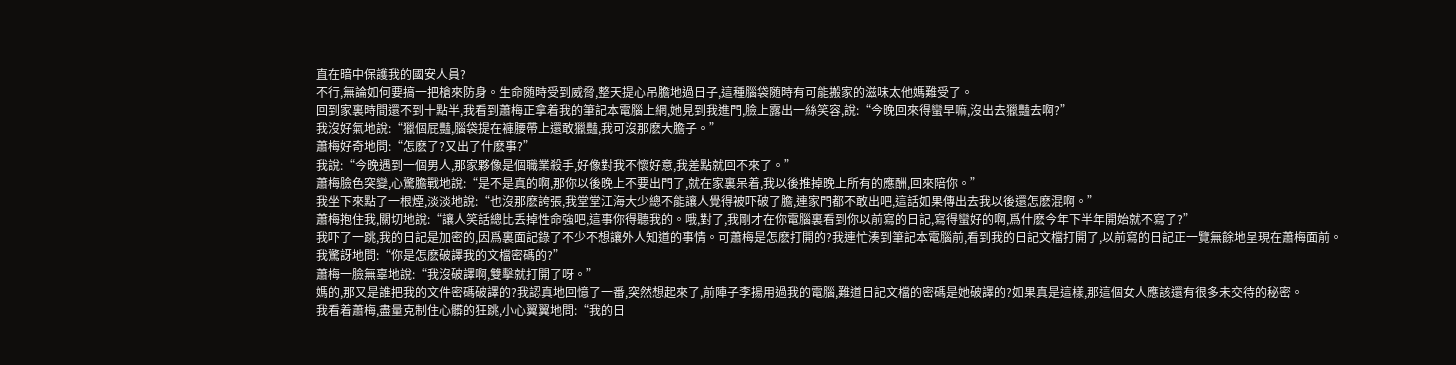直在暗中保護我的國安人員?
不行,無論如何要搞一把槍來防身。生命随時受到威脅,整天提心吊膽地過日子,這種腦袋随時有可能搬家的滋味太他媽難受了。
回到家裏時間還不到十點半,我看到蕭梅正拿着我的筆記本電腦上網,她見到我進門,臉上露出一絲笑容,說:“今晚回來得蠻早嘛,沒出去獵豔去啊?”
我沒好氣地說:“獵個屁豔,腦袋提在褲腰帶上還敢獵豔,我可沒那麽大膽子。”
蕭梅好奇地問:“怎麽了?又出了什麽事?”
我說:“今晚遇到一個男人,那家夥像是個職業殺手,好像對我不懷好意,我差點就回不來了。”
蕭梅臉色突變,心驚膽戰地說:“是不是真的啊,那你以後晚上不要出門了,就在家裏呆着,我以後推掉晚上所有的應酬,回來陪你。”
我坐下來點了一根煙,淡淡地說:“也沒那麽誇張,我堂堂江海大少總不能讓人覺得被吓破了膽,連家門都不敢出吧,這話如果傳出去我以後還怎麽混啊。”
蕭梅抱住我,關切地說:“讓人笑話總比丢掉性命強吧,這事你得聽我的。哦,對了,我剛才在你電腦裏看到你以前寫的日記,寫得蠻好的啊,爲什麽今年下半年開始就不寫了?”
我吓了一跳,我的日記是加密的,因爲裏面記錄了不少不想讓外人知道的事情。可蕭梅是怎麽打開的?我連忙湊到筆記本電腦前,看到我的日記文檔打開了,以前寫的日記正一覽無餘地呈現在蕭梅面前。
我驚訝地問:“你是怎麽破譯我的文檔密碼的?”
蕭梅一臉無辜地說:“我沒破譯啊,雙擊就打開了呀。”
媽的,那又是誰把我的文件密碼破譯的?我認真地回憶了一番,突然想起來了,前陣子李揚用過我的電腦,難道日記文檔的密碼是她破譯的?如果真是這樣,那這個女人應該還有很多未交待的秘密。
我看着蕭梅,盡量克制住心髒的狂跳,小心翼翼地問:“我的日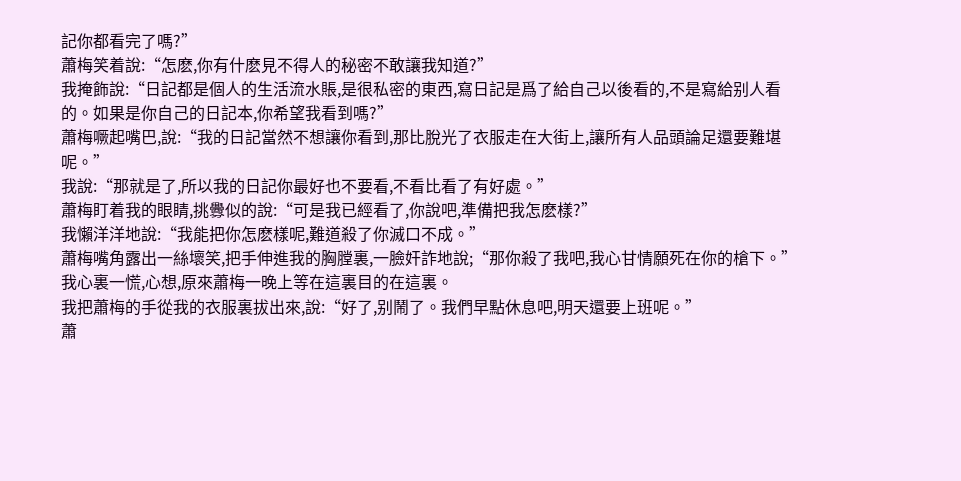記你都看完了嗎?”
蕭梅笑着說:“怎麽,你有什麽見不得人的秘密不敢讓我知道?”
我掩飾說:“日記都是個人的生活流水賬,是很私密的東西,寫日記是爲了給自己以後看的,不是寫給别人看的。如果是你自己的日記本,你希望我看到嗎?”
蕭梅噘起嘴巴,說:“我的日記當然不想讓你看到,那比脫光了衣服走在大街上,讓所有人品頭論足還要難堪呢。”
我說:“那就是了,所以我的日記你最好也不要看,不看比看了有好處。”
蕭梅盯着我的眼睛,挑釁似的說:“可是我已經看了,你說吧,準備把我怎麽樣?”
我懶洋洋地說:“我能把你怎麽樣呢,難道殺了你滅口不成。”
蕭梅嘴角露出一絲壞笑,把手伸進我的胸膛裏,一臉奸詐地說;“那你殺了我吧,我心甘情願死在你的槍下。”
我心裏一慌,心想,原來蕭梅一晚上等在這裏目的在這裏。
我把蕭梅的手從我的衣服裏拔出來,說:“好了,别鬧了。我們早點休息吧,明天還要上班呢。”
蕭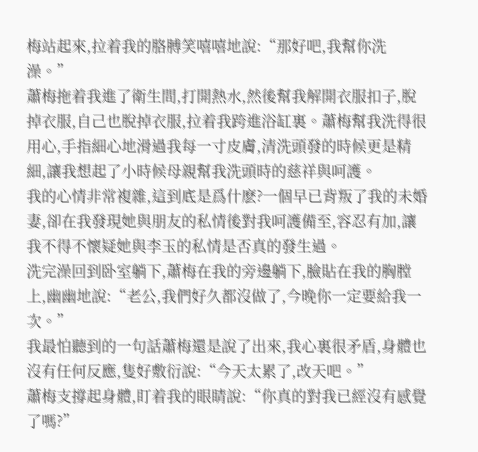梅站起來,拉着我的胳膊笑嘻嘻地說:“那好吧,我幫你洗澡。”
蕭梅拖着我進了衛生間,打開熱水,然後幫我解開衣服扣子,脫掉衣服,自己也脫掉衣服,拉着我跨進浴缸裏。蕭梅幫我洗得很用心,手指細心地滑過我每一寸皮膚,清洗頭發的時候更是精細,讓我想起了小時候母親幫我洗頭時的慈祥與呵護。
我的心情非常複雜,這到底是爲什麽?一個早已背叛了我的未婚妻,卻在我發現她與朋友的私情後對我呵護備至,容忍有加,讓我不得不懷疑她與李玉的私情是否真的發生過。
洗完澡回到卧室躺下,蕭梅在我的旁邊躺下,臉貼在我的胸膛上,幽幽地說:“老公,我們好久都沒做了,今晚你一定要給我一次。”
我最怕聽到的一句話蕭梅還是說了出來,我心裏很矛盾,身體也沒有任何反應,隻好敷衍說:“今天太累了,改天吧。”
蕭梅支撐起身體,盯着我的眼睛說:“你真的對我已經沒有感覺了嗎?”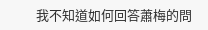我不知道如何回答蕭梅的問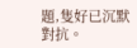題,隻好已沉默對抗。